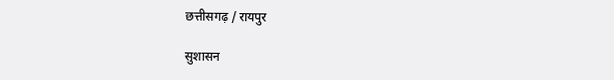छत्तीसगढ़ / रायपुर

सुशासन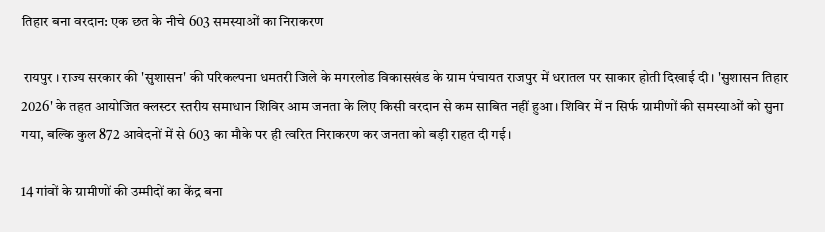तिहार बना वरदान: एक छत के नीचे 603 समस्याओं का निराकरण

 रायपुर । राज्य सरकार की 'सुशासन' की परिकल्पना धमतरी जिले के मगरलोड विकासखंड के ग्राम पंचायत राजपुर में धरातल पर साकार होती दिखाई दी। 'सुशासन तिहार 2026' के तहत आयोजित क्लस्टर स्तरीय समाधान शिविर आम जनता के लिए किसी वरदान से कम साबित नहीं हुआ। शिविर में न सिर्फ ग्रामीणों की समस्याओं को सुना गया, बल्कि कुल 872 आवेदनों में से 603 का मौके पर ही त्वरित निराकरण कर जनता को बड़ी राहत दी गई।

14 गांवों के ग्रामीणों की उम्मीदों का केंद्र बना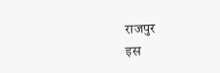राजपुर
इस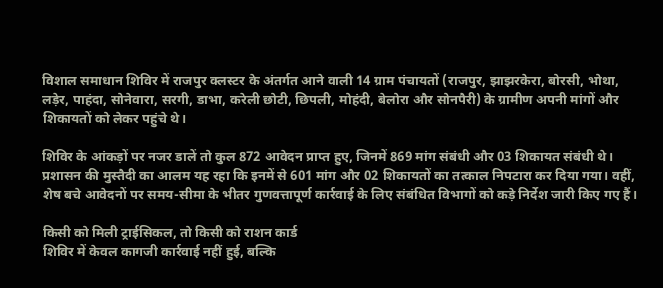विशाल समाधान शिविर में राजपुर क्लस्टर के अंतर्गत आने वाली 14 ग्राम पंचायतों (राजपुर, झाझरकेरा, बोरसी, भोथा, लड़ेर, पाहंदा, सोनेवारा, सरगी, डाभा, करेली छोटी, छिपली, मोहंदी, बेलोरा और सोनपैरी) के ग्रामीण अपनी मांगों और शिकायतों को लेकर पहुंचे थे।

शिविर के आंकड़ों पर नजर डालें तो कुल 872 आवेदन प्राप्त हुए, जिनमें 869 मांग संबंधी और 03 शिकायत संबंधी थे। प्रशासन की मुस्तैदी का आलम यह रहा कि इनमें से 601 मांग और 02 शिकायतों का तत्काल निपटारा कर दिया गया। वहीं, शेष बचे आवेदनों पर समय-सीमा के भीतर गुणवत्तापूर्ण कार्रवाई के लिए संबंधित विभागों को कड़े निर्देश जारी किए गए हैं।

किसी को मिली ट्राईसिकल, तो किसी को राशन कार्ड
शिविर में केवल कागजी कार्रवाई नहीं हुई, बल्कि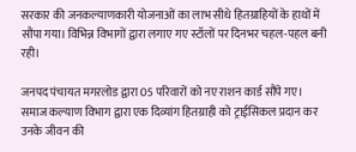सरकार की जनकल्याणकारी योजनाओं का लाभ सीधे हितग्राहियों के हाथों में सौंपा गया। विभिन्न विभागों द्वारा लगाए गए स्टॉलों पर दिनभर चहल-पहल बनी रही।

जनपद पंचायत मगरलोड द्वारा 05 परिवारों को नए राशन कार्ड सौंपे गए। समाज कल्याण विभाग द्वारा एक दिव्यांग हितग्राही को ट्राईसिकल प्रदान कर उनके जीवन की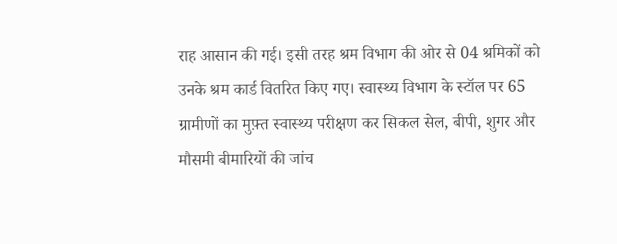राह आसान की गई। इसी तरह श्रम विभाग की ओर से 04 श्रमिकों को उनके श्रम कार्ड वितरित किए गए। स्वास्थ्य विभाग के स्टॉल पर 65 ग्रामीणों का मुफ़्त स्वास्थ्य परीक्षण कर सिकल सेल, बीपी, शुगर और मौसमी बीमारियों की जांच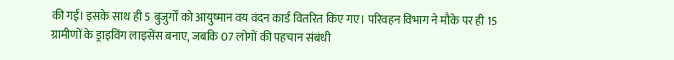की गई। इसके साथ ही 5 बुजुर्गों को आयुष्मान वय वंदन कार्ड वितरित किए गए। परिवहन विभाग ने मौके पर ही 15 ग्रामीणों के ड्राइविंग लाइसेंस बनाए, जबकि 07 लोगों की पहचान संबंधी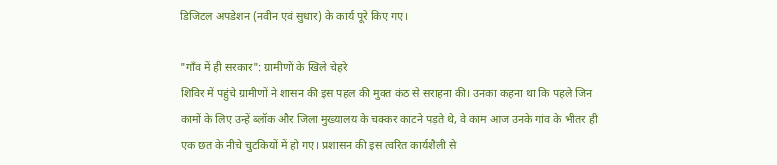डिजिटल अपडेशन (नवीन एवं सुधार) के कार्य पूरे किए गए।

"गाँव में ही सरकार": ग्रामीणों के खिले चेहरे
शिविर में पहुंचे ग्रामीणों ने शासन की इस पहल की मुक्त कंठ से सराहना की। उनका कहना था कि पहले जिन कामों के लिए उन्हें ब्लॉक और जिला मुख्यालय के चक्कर काटने पड़ते थे, वे काम आज उनके गांव के भीतर ही एक छत के नीचे चुटकियों में हो गए। प्रशासन की इस त्वरित कार्यशैली से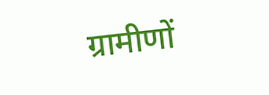ग्रामीणों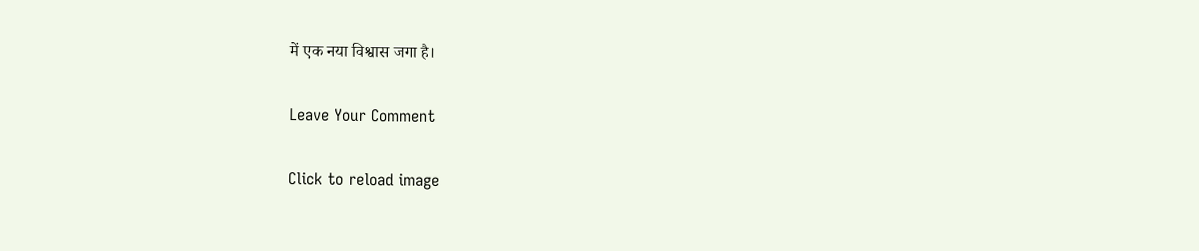में एक नया विश्वास जगा है।

Leave Your Comment

Click to reload image